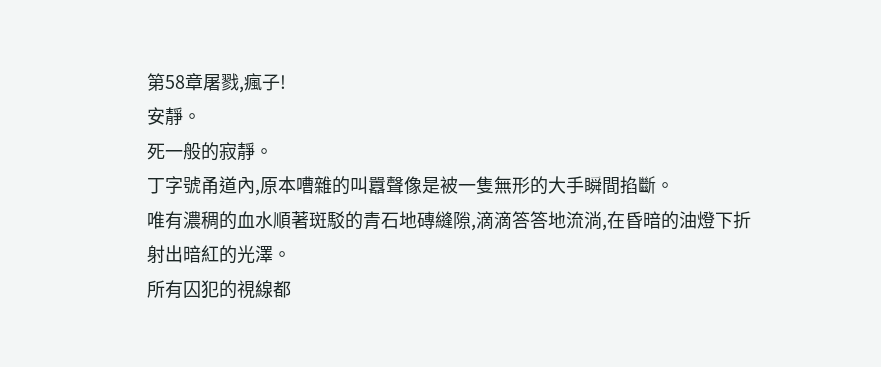第58章屠戮,瘋子!
安靜。
死一般的寂靜。
丁字號甬道內,原本嘈雜的叫囂聲像是被一隻無形的大手瞬間掐斷。
唯有濃稠的血水順著斑駁的青石地磚縫隙,滴滴答答地流淌,在昏暗的油燈下折射出暗紅的光澤。
所有囚犯的視線都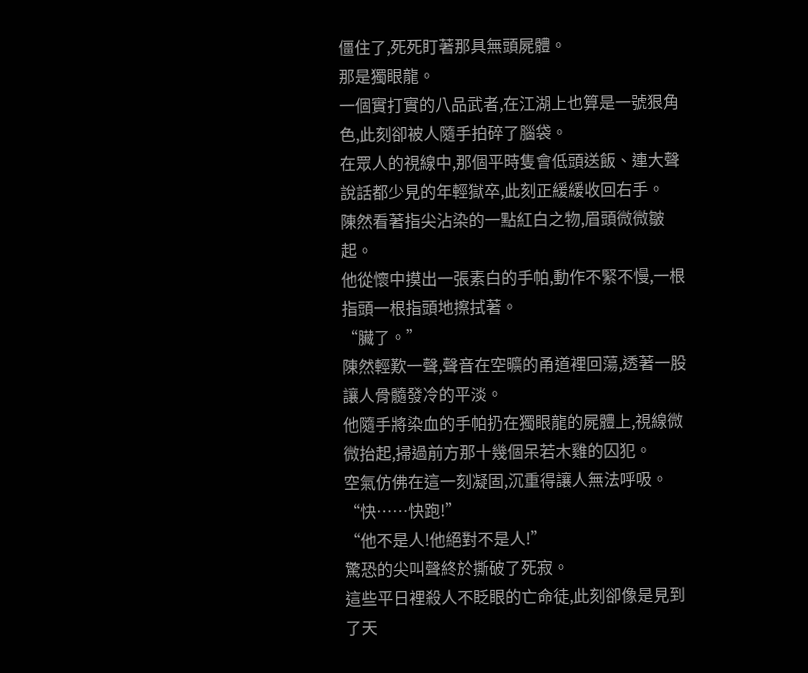僵住了,死死盯著那具無頭屍體。
那是獨眼龍。
一個實打實的八品武者,在江湖上也算是一號狠角色,此刻卻被人隨手拍碎了腦袋。
在眾人的視線中,那個平時隻會低頭送飯、連大聲說話都少見的年輕獄卒,此刻正緩緩收回右手。
陳然看著指尖沾染的一點紅白之物,眉頭微微皺起。
他從懷中摸出一張素白的手帕,動作不緊不慢,一根指頭一根指頭地擦拭著。
“臟了。”
陳然輕歎一聲,聲音在空曠的甬道裡回蕩,透著一股讓人骨髓發冷的平淡。
他隨手將染血的手帕扔在獨眼龍的屍體上,視線微微抬起,掃過前方那十幾個呆若木雞的囚犯。
空氣仿佛在這一刻凝固,沉重得讓人無法呼吸。
“快……快跑!”
“他不是人!他絕對不是人!”
驚恐的尖叫聲終於撕破了死寂。
這些平日裡殺人不眨眼的亡命徒,此刻卻像是見到了天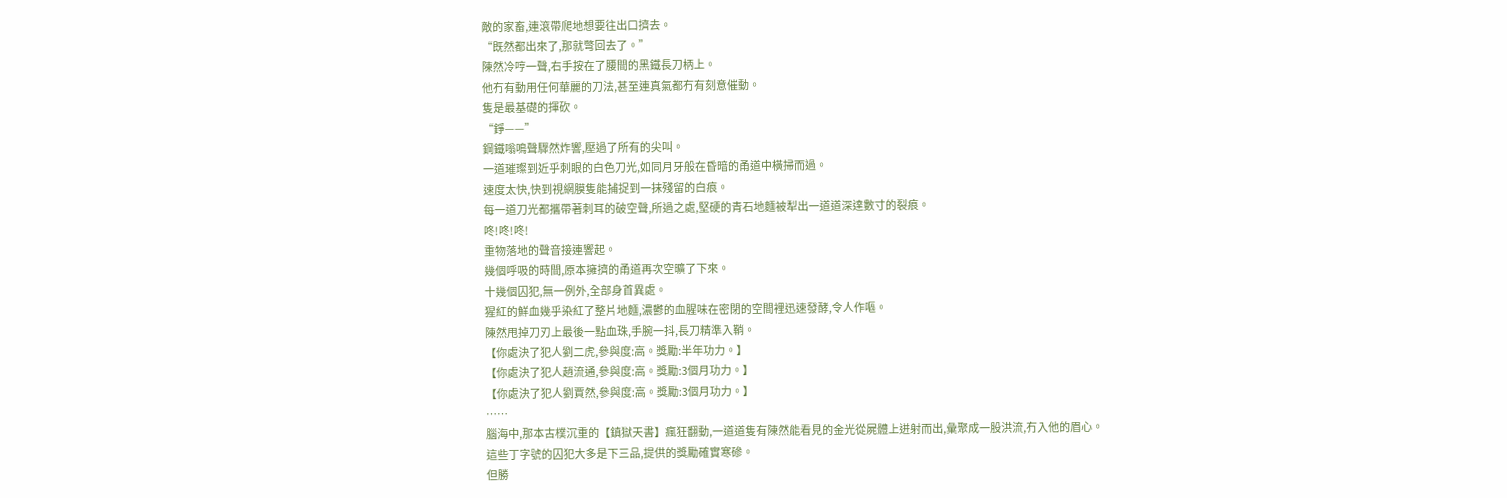敵的家畜,連滾帶爬地想要往出口擠去。
“既然都出來了,那就彆回去了。”
陳然冷哼一聲,右手按在了腰間的黑鐵長刀柄上。
他冇有動用任何華麗的刀法,甚至連真氣都冇有刻意催動。
隻是最基礎的揮砍。
“錚——”
鋼鐵嗡鳴聲驟然炸響,壓過了所有的尖叫。
一道璀璨到近乎刺眼的白色刀光,如同月牙般在昏暗的甬道中橫掃而過。
速度太快,快到視網膜隻能捕捉到一抹殘留的白痕。
每一道刀光都攜帶著刺耳的破空聲,所過之處,堅硬的青石地麵被犁出一道道深達數寸的裂痕。
咚!咚!咚!
重物落地的聲音接連響起。
幾個呼吸的時間,原本擁擠的甬道再次空曠了下來。
十幾個囚犯,無一例外,全部身首異處。
猩紅的鮮血幾乎染紅了整片地麵,濃鬱的血腥味在密閉的空間裡迅速發酵,令人作嘔。
陳然甩掉刀刃上最後一點血珠,手腕一抖,長刀精準入鞘。
【你處決了犯人劉二虎,參與度:高。獎勵:半年功力。】
【你處決了犯人趙流通,參與度:高。獎勵:3個月功力。】
【你處決了犯人劉賈然,參與度:高。獎勵:3個月功力。】
……
腦海中,那本古樸沉重的【鎮獄天書】瘋狂翻動,一道道隻有陳然能看見的金光從屍體上迸射而出,彙聚成一股洪流,冇入他的眉心。
這些丁字號的囚犯大多是下三品,提供的獎勵確實寒磣。
但勝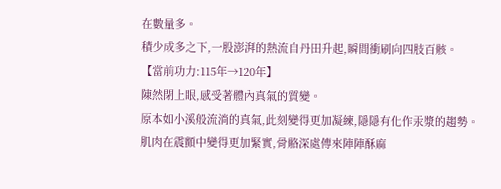在數量多。
積少成多之下,一股澎湃的熱流自丹田升起,瞬間衝刷向四肢百骸。
【當前功力:115年→120年】
陳然閉上眼,感受著體內真氣的質變。
原本如小溪般流淌的真氣,此刻變得更加凝練,隱隱有化作汞漿的趨勢。
肌肉在震顫中變得更加緊實,骨骼深處傳來陣陣酥麻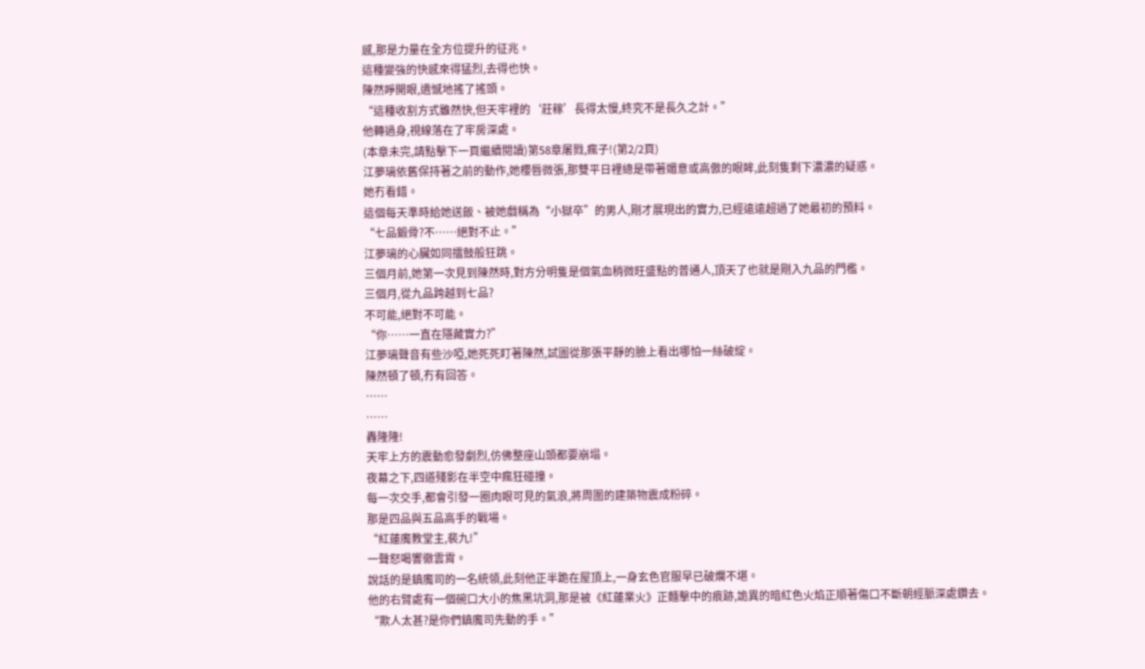感,那是力量在全方位提升的征兆。
這種變強的快感來得猛烈,去得也快。
陳然睜開眼,遺憾地搖了搖頭。
“這種收割方式雖然快,但天牢裡的‘莊稼’長得太慢,終究不是長久之計。”
他轉過身,視線落在了牢房深處。
(本章未完,請點擊下一頁繼續閱讀)第58章屠戮,瘋子!(第2/2頁)
江夢璃依舊保持著之前的動作,她櫻唇微張,那雙平日裡總是帶著媚意或高傲的眼眸,此刻隻剩下濃濃的疑惑。
她冇看錯。
這個每天準時給她送飯、被她戲稱為“小獄卒”的男人,剛才展現出的實力,已經遠遠超過了她最初的預料。
“七品鍛骨?不……絕對不止。”
江夢璃的心臟如同擂鼓般狂跳。
三個月前,她第一次見到陳然時,對方分明隻是個氣血稍微旺盛點的普通人,頂天了也就是剛入九品的門檻。
三個月,從九品跨越到七品?
不可能,絕對不可能。
“你……一直在隱藏實力?”
江夢璃聲音有些沙啞,她死死盯著陳然,試圖從那張平靜的臉上看出哪怕一絲破綻。
陳然頓了頓,冇有回答。
……
……
轟隆隆!
天牢上方的震動愈發劇烈,仿佛整座山頭都要崩塌。
夜幕之下,四道殘影在半空中瘋狂碰撞。
每一次交手,都會引發一圈肉眼可見的氣浪,將周圍的建築物震成粉碎。
那是四品與五品高手的戰場。
“紅蓮魔教堂主,裴九!”
一聲怒喝響徹雲霄。
說話的是鎮魔司的一名統領,此刻他正半跪在屋頂上,一身玄色官服早已破爛不堪。
他的右臂處有一個碗口大小的焦黑坑洞,那是被《紅蓮業火》正麵擊中的痕跡,詭異的暗紅色火焰正順著傷口不斷朝經脈深處鑽去。
“欺人太甚?是你們鎮魔司先動的手。”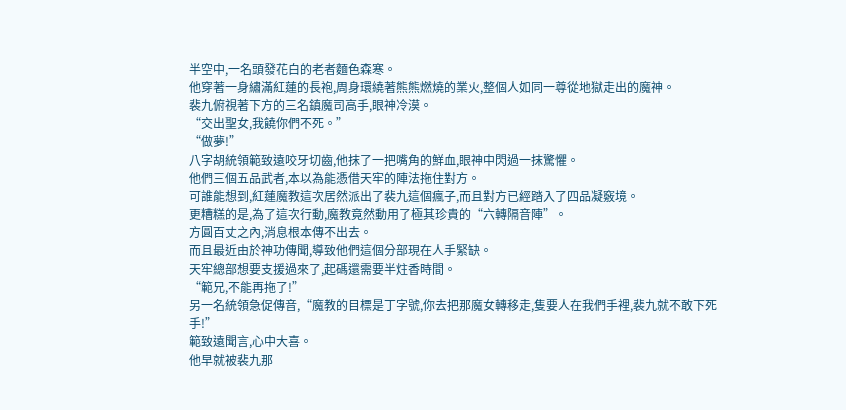半空中,一名頭發花白的老者麵色森寒。
他穿著一身繡滿紅蓮的長袍,周身環繞著熊熊燃燒的業火,整個人如同一尊從地獄走出的魔神。
裴九俯視著下方的三名鎮魔司高手,眼神冷漠。
“交出聖女,我饒你們不死。”
“做夢!”
八字胡統領範致遠咬牙切齒,他抹了一把嘴角的鮮血,眼神中閃過一抹驚懼。
他們三個五品武者,本以為能憑借天牢的陣法拖住對方。
可誰能想到,紅蓮魔教這次居然派出了裴九這個瘋子,而且對方已經踏入了四品凝竅境。
更糟糕的是,為了這次行動,魔教竟然動用了極其珍貴的“六轉隔音陣”。
方圓百丈之內,消息根本傳不出去。
而且最近由於神功傳聞,導致他們這個分部現在人手緊缺。
天牢總部想要支援過來了,起碼還需要半炷香時間。
“範兄,不能再拖了!”
另一名統領急促傳音,“魔教的目標是丁字號,你去把那魔女轉移走,隻要人在我們手裡,裴九就不敢下死手!”
範致遠聞言,心中大喜。
他早就被裴九那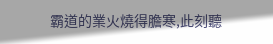霸道的業火燒得膽寒,此刻聽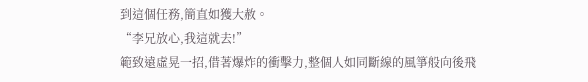到這個任務,簡直如獲大赦。
“李兄放心,我這就去!”
範致遠虛晃一招,借著爆炸的衝擊力,整個人如同斷線的風箏般向後飛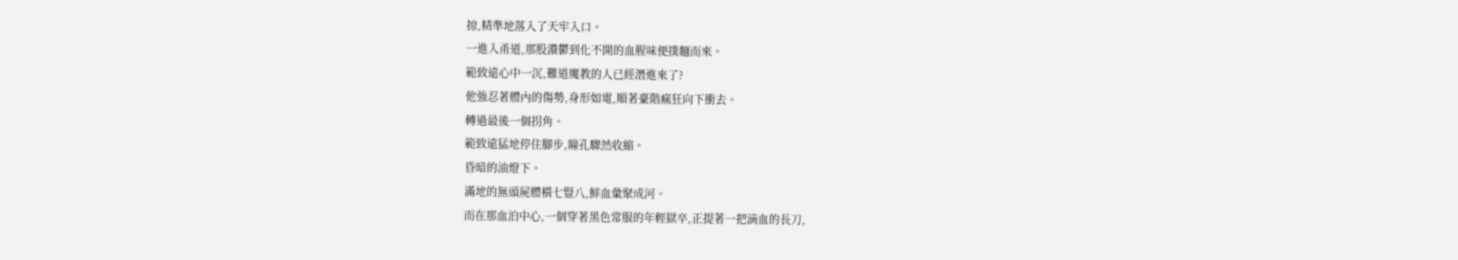掠,精準地落入了天牢入口。
一進入甬道,那股濃鬱到化不開的血腥味便撲麵而來。
範致遠心中一沉,難道魔教的人已經潛進來了?
他強忍著體內的傷勢,身形如電,順著臺階瘋狂向下衝去。
轉過最後一個拐角。
範致遠猛地停住腳步,瞳孔驟然收縮。
昏暗的油燈下。
滿地的無頭屍體橫七豎八,鮮血彙聚成河。
而在那血泊中心,一個穿著黑色常服的年輕獄卒,正提著一把滴血的長刀,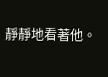靜靜地看著他。